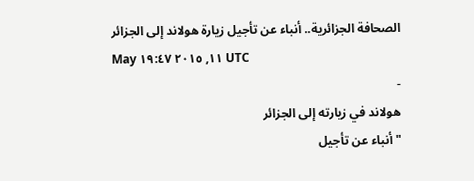الصحافة الجزائرية.. أنباء عن تأجيل زيارة هولاند إلى الجزائر
May ١١, ٢٠١٥ ١٩:٤٧ UTC
-
هولاند في زيارته إلى الجزائر
"أنباء عن تأجيل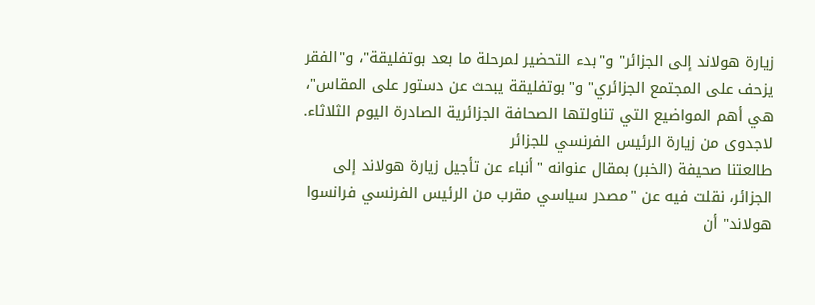زيارة هولاند إلى الجزائر" و"بدء التحضير لمرحلة ما بعد بوتفليقة"، و"الفقر يزحف على المجتمع الجزائري" و"بوتفليقة يبحث عن دستور على المقاس"، هي أهم المواضيع التي تناولتها الصحافة الجزائرية الصادرة اليوم الثلاثاء.
لاجدوى من زيارة الرئيس الفرنسي للجزائر
طالعتنا صحيفة (الخبر) بمقال عنوانه "أنباء عن تأجيل زيارة هولاند إلى الجزائر، نقلت فيه عن "مصدر سياسي مقرب من الرئيس الفرنسي فرانسوا هولاند" أن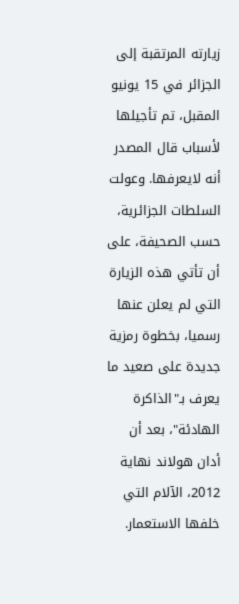زيارته المرتقبة إلى الجزائر في 15 يونيو المقبل، تم تأجيلها لأسباب قال المصدر أنه لايعرفها. وعولت السلطات الجزائرية، حسب الصحيفة، على أن تأتي هذه الزيارة التي لم يعلن عنها رسميا، بخطوة رمزية جديدة على صعيد ما يعرف بـ"الذاكرة الهادئة"، بعد أن أدان هولاند نهاية 2012، الآلام التي خلفها الاستعمار.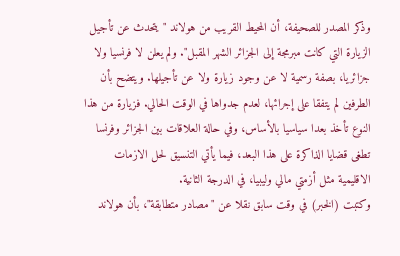وذكر المصدر للصحيفة، أن المحيط القريب من هولاند "يتحدث عن تأجيل الزيارة التي كانت مبرمجة إلى الجزائر الشهر المقبل". ولم يعلن لا فرنسيا ولا جزائريا، بصفة رسمية لا عن وجود زيارة ولا عن تأجيلها. ويتضح بأن الطرفين لم يتفقا على إجرائها، لعدم جدواها في الوقت الحالي. فزيارة من هذا النوع تأخذ بعدا سياسيا بالأساس، وفي حالة العلاقات بين الجزائر وفرنسا تطغى قضايا الذاكرة على هذا البعد، فيما يأتي التنسيق لحل الازمات الاقليمية مثل أزمتي مالي وليبيا، في الدرجة الثانية.
وكتبت (الخبر) في وقت سابق نقلا عن "مصادر متطابقة"، بأن هولاند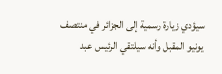سيؤدي زيارة رسمية إلى الجزائر في منتصف يونيو المقبل وأنه سيلتقي الرئيس عبد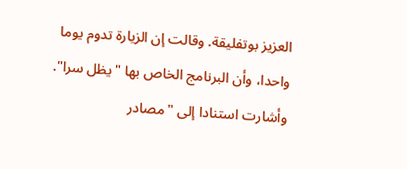العزيز بوتفليقة. وقالت إن الزيارة تدوم يوما واحدا، وأن البرنامج الخاص بها "يظل سرا". وأشارت استنادا إلى "مصادر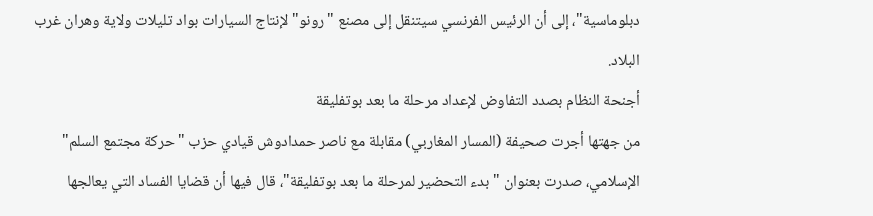دبلوماسية"، إلى أن الرئيس الفرنسي سيتنقل إلى مصنع "رونو" لإنتاج السيارات بواد تليلات ولاية وهران غرب البلاد.
أجنحة النظام بصدد التفاوض لإعداد مرحلة ما بعد بوتفليقة
من جهتها أجرت صحيفة (المسار المغاربي) مقابلة مع ناصر حمدادوش قيادي حزب "حركة مجتمع السلم" الإسلامي، صدرت بعنوان "بدء التحضير لمرحلة ما بعد بوتفليقة"، قال فيها أن قضايا الفساد التي يعالجها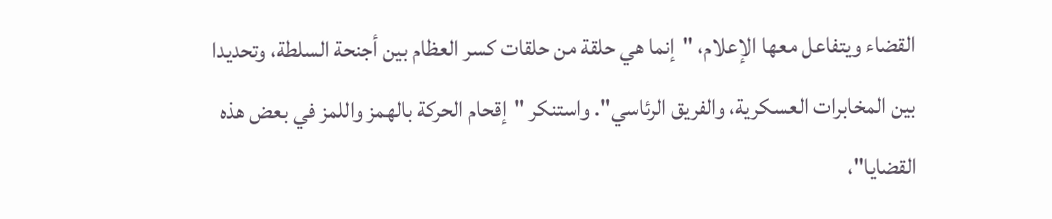القضاء ويتفاعل معها الإعلام، "إنما هي حلقة من حلقات كسر العظام بين أجنحة السلطة، وتحديدا بين المخابرات العسكرية، والفريق الرئاسي". واستنكر "إقحام الحركة بالهمز واللمز في بعض هذه القضايا"،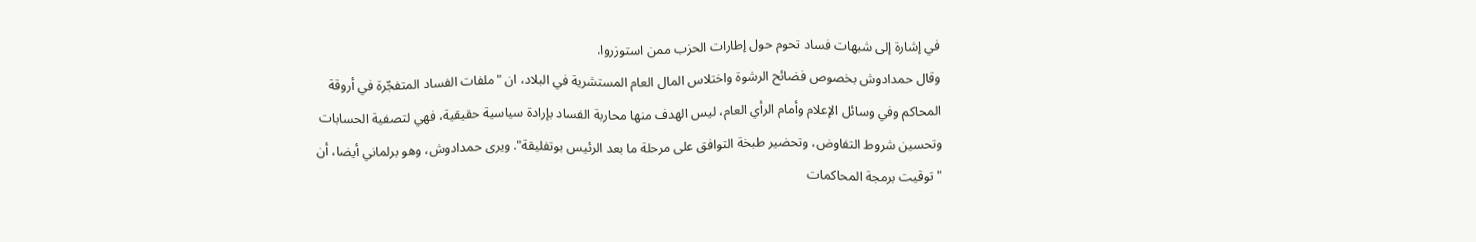في إشارة إلى شبهات فساد تحوم حول إطارات الحزب ممن استوزروا.
وقال حمدادوش بخصوص فضائح الرشوة واختلاس المال العام المستشرية في البلاد، ان "ملفات الفساد المتفجّرة في أروقة المحاكم وفي وسائل الإعلام وأمام الرأي العام، ليس الهدف منها محاربة الفساد بإرادة سياسية حقيقية، فهي لتصفية الحسابات وتحسين شروط التفاوض، وتحضير طبخة التوافق على مرحلة ما بعد الرئيس بوتفليقة". ويرى حمدادوش، وهو برلماني أيضا، أن "توقيت برمجة المحاكمات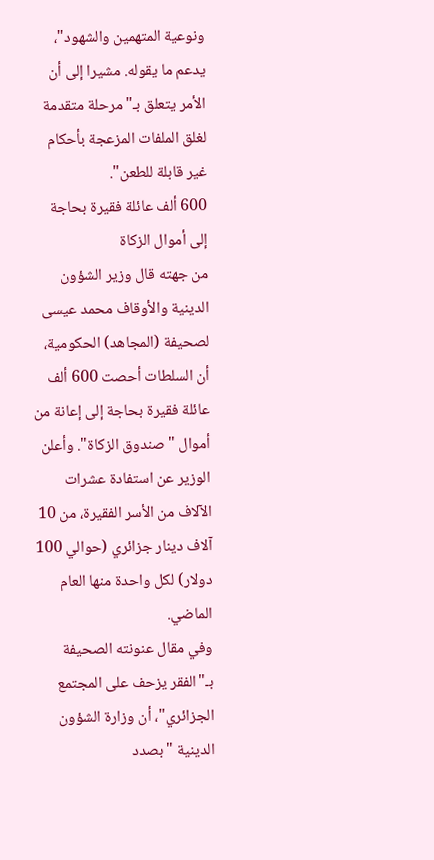ونوعية المتهمين والشهود"، يدعم ما يقوله. مشيرا إلى أن الأمر يتعلق بـ"مرحلة متقدمة لغلق الملفات المزعجة بأحكام غير قابلة للطعن".
600 ألف عائلة فقيرة بحاجة إلى أموال الزكاة
من جهته قال وزير الشؤون الدينية والأوقاف محمد عيسى لصحيفة (المجاهد) الحكومية، أن السلطات أحصت 600 ألف عائلة فقيرة بحاجة إلى إعانة من أموال "صندوق الزكاة". وأعلن الوزير عن استفادة عشرات الآلاف من الأسر الفقيرة، من 10 آلاف دينار جزائري (حوالي 100 دولار) لكل واحدة منها العام الماضي.
وفي مقال عنونته الصحيفة بـ"الفقر يزحف على المجتمع الجزائري"، أن وزارة الشؤون الدينية "بصدد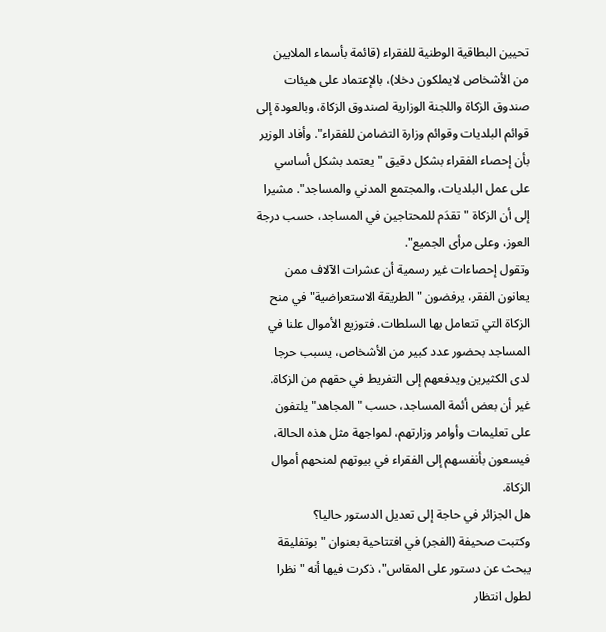تحيين البطاقية الوطنية للفقراء (قائمة بأسماء الملايين من الأشخاص لايملكون دخلا)، بالإعتماد على هيئات صندوق الزكاة واللجنة الوزارية لصندوق الزكاة، وبالعودة إلى قوائم البلديات وقوائم وزارة التضامن للفقراء". وأفاد الوزير بأن إحصاء الفقراء بشكل دقيق "يعتمد بشكل أساسي على عمل البلديات، والمجتمع المدني والمساجد". مشيرا إلى أن الزكاة "تقدَم للمحتاجين في المساجد، حسب درجة العوز، وعلى مرأى الجميع".
وتقول إحصاءات غير رسمية أن عشرات الآلاف ممن يعانون الفقر، يرفضون "الطريقة الاستعراضية" في منح الزكاة التي تتعامل بها السلطات. فتوزيع الأموال علنا في المساجد بحضور عدد كبير من الأشخاص، يسبب حرجا لدى الكثيرين ويدفعهم إلى التفريط في حقهم من الزكاة. غير أن بعض أئمة المساجد، حسب "المجاهد" يلتفون على تعليمات وأوامر وزارتهم، لمواجهة مثل هذه الحالة، فيسعون بأنفسهم إلى الفقراء في بيوتهم لمنحهم أموال الزكاة.
هل الجزائر في حاجة إلى تعديل الدستور حاليا؟
وكتبت صحيفة (الفجر) في افتتاحية بعنوان "بوتفليقة يبحث عن دستور على المقاس"، ذكرت فيها أنه "نظرا لطول انتظار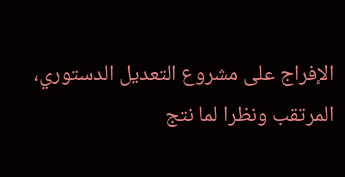الإفراج على مشروع التعديل الدستوري، المرتقب ونظرا لما نتج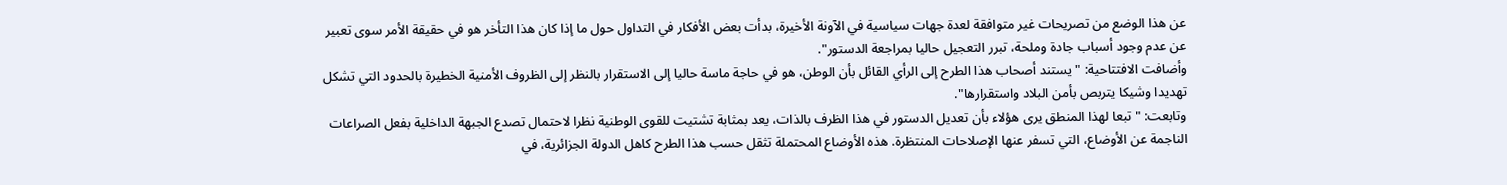عن هذا الوضع من تصريحات غير متوافقة لعدة جهات سياسية في الآونة الأخيرة، بدأت بعض الأفكار في التداول حول ما إذا كان هذا التأخر هو في حقيقة الأمر سوى تعبير عن عدم وجود أسباب جادة وملحة، تبرر التعجيل حاليا بمراجعة الدستور".
وأضافت الافتتاحية: "يستند أصحاب هذا الطرح إلى الرأي القائل بأن الوطن، هو في حاجة ماسة حاليا إلى الاستقرار بالنظر إلى الظروف الأمنية الخطيرة بالحدود التي تشكل تهديدا وشيكا يتربص بأمن البلاد واستقرارها".
وتابعت: "تبعا لهذا المنطق يرى هؤلاء بأن تعديل الدستور في هذا الظرف بالذات، يعد بمثابة تشتيت للقوى الوطنية نظرا لاحتمال تصدع الجبهة الداخلية بفعل الصراعات الناجمة عن الأوضاع، التي تسفر عنها الإصلاحات المنتظرة. هذه الأوضاع المحتملة تثقل حسب هذا الطرح كاهل الدولة الجزائرية، في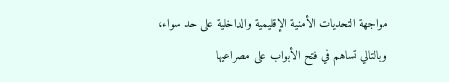مواجهة التحديات الأمنية الإقليمية والداخلية على حد سواء، وبالتالي تساهم في فتح الأبواب على مصراعيها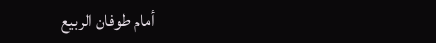أمام طوفان الربيع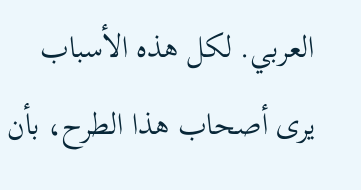العربي. لكل هذه الأسباب يرى أصحاب هذا الطرح، بأن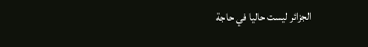الجزائر ليست حاليا في حاجة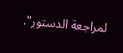لمراجعة الدستور".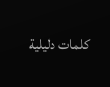كلمات دليلية